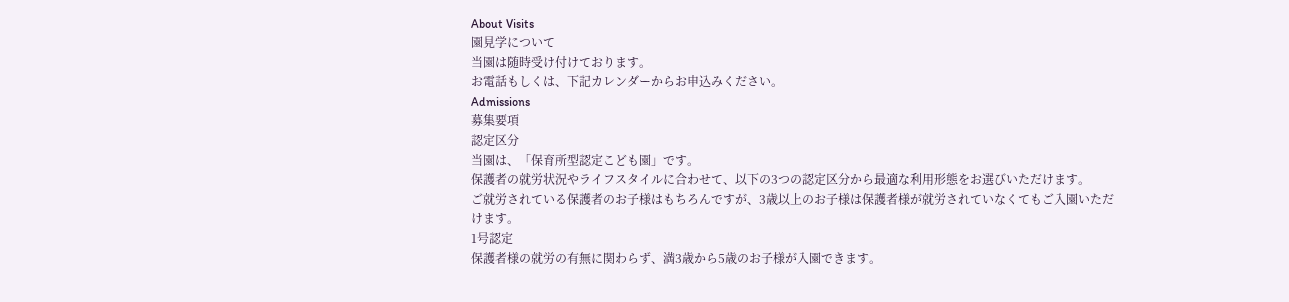About Visits
園見学について
当園は随時受け付けております。
お電話もしくは、下記カレンダーからお申込みください。
Admissions
募集要項
認定区分
当園は、「保育所型認定こども園」です。
保護者の就労状況やライフスタイルに合わせて、以下の3つの認定区分から最適な利用形態をお選びいただけます。
ご就労されている保護者のお子様はもちろんですが、3歳以上のお子様は保護者様が就労されていなくてもご入園いただけます。
1号認定
保護者様の就労の有無に関わらず、満3歳から5歳のお子様が入園できます。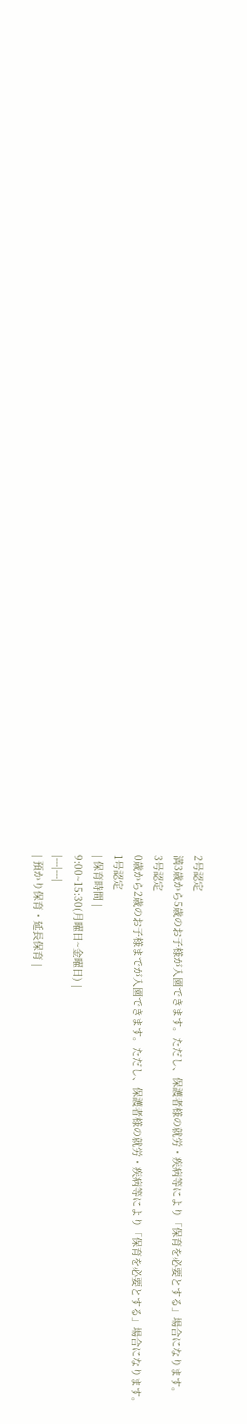2号認定
満3歳から5歳のお子様が入園できます。ただし、保護者様の就労・疾病等により「保育を必要とする」場合になります。
3号認定
0歳から2歳のお子様までが入園できます。ただし、保護者様の就労・疾病等により「保育を必要とする」場合になります。
1号認定
| 保育時間 |
9:00~15:30(月曜日~金曜日) |
|---|---|
| 預かり保育・延長保育 |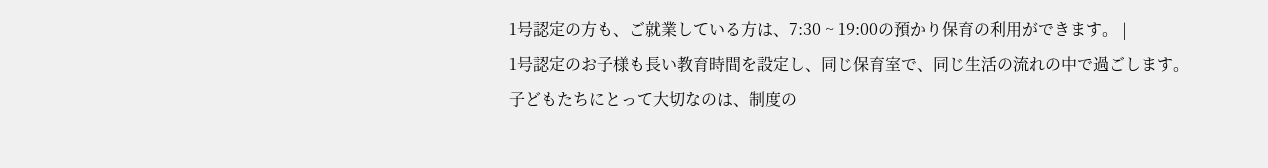1号認定の方も、ご就業している方は、7:30 ~ 19:00の預かり保育の利用ができます。 |
1号認定のお子様も長い教育時間を設定し、同じ保育室で、同じ生活の流れの中で過ごします。
子どもたちにとって大切なのは、制度の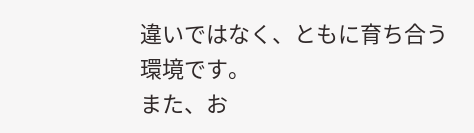違いではなく、ともに育ち合う環境です。
また、お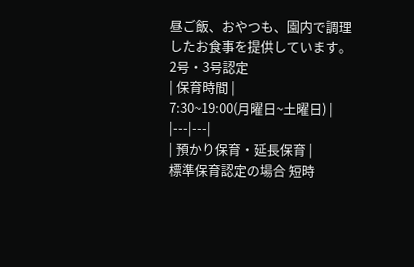昼ご飯、おやつも、園内で調理したお食事を提供しています。
2号・3号認定
| 保育時間 |
7:30~19:00(月曜日~土曜日) |
|---|---|
| 預かり保育・延長保育 |
標準保育認定の場合 短時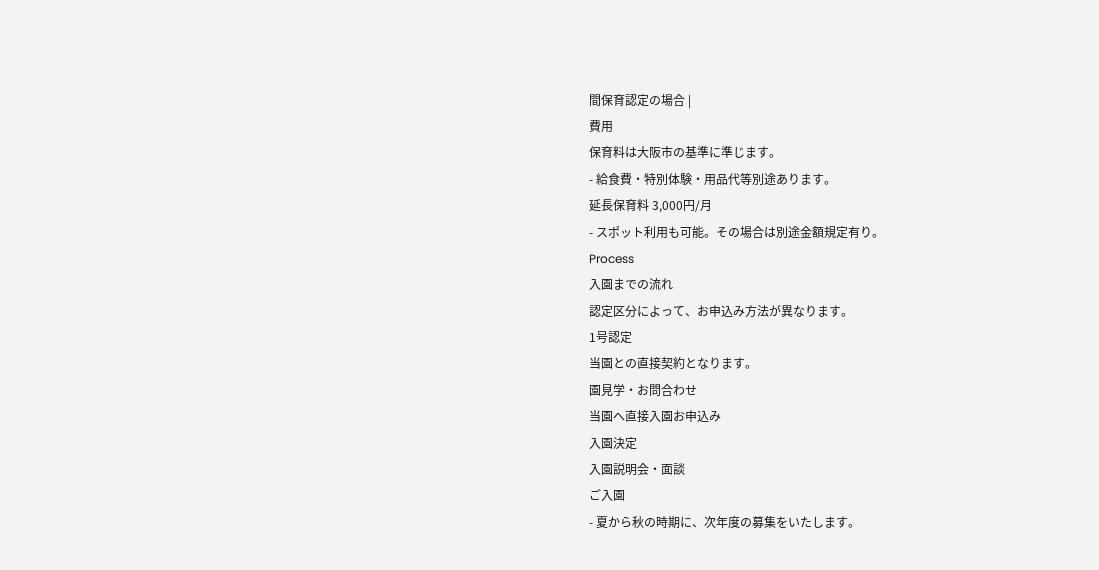間保育認定の場合 |
費用
保育料は大阪市の基準に準じます。
- 給食費・特別体験・用品代等別途あります。
延長保育料 3,000円/月
- スポット利用も可能。その場合は別途金額規定有り。
Process
入園までの流れ
認定区分によって、お申込み方法が異なります。
1号認定
当園との直接契約となります。
園見学・お問合わせ
当園へ直接入園お申込み
入園決定
入園説明会・面談
ご入園
- 夏から秋の時期に、次年度の募集をいたします。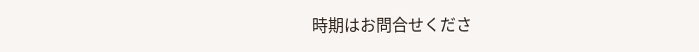時期はお問合せくださ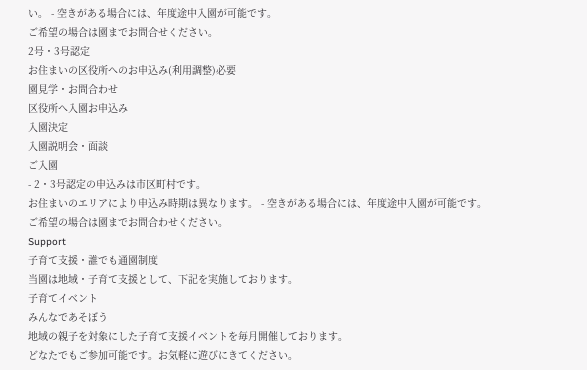い。 - 空きがある場合には、年度途中入園が可能です。
ご希望の場合は園までお問合せください。
2号・3号認定
お住まいの区役所へのお申込み(利用調整)必要
園見学・お問合わせ
区役所へ入園お申込み
入園決定
入園説明会・面談
ご入園
- 2・3号認定の申込みは市区町村です。
お住まいのエリアにより申込み時期は異なります。 - 空きがある場合には、年度途中入園が可能です。
ご希望の場合は園までお問合わせください。
Support
子育て支援・誰でも通園制度
当園は地域・子育て支援として、下記を実施しております。
子育てイベント
みんなであそぼう
地域の親子を対象にした子育て支援イベントを毎月開催しております。
どなたでもご参加可能です。お気軽に遊びにきてください。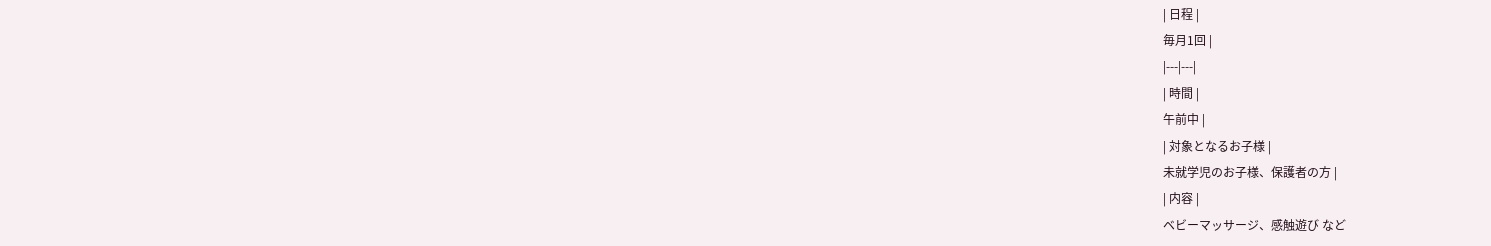| 日程 |
毎月1回 |
|---|---|
| 時間 |
午前中 |
| 対象となるお子様 |
未就学児のお子様、保護者の方 |
| 内容 |
ベビーマッサージ、感触遊び など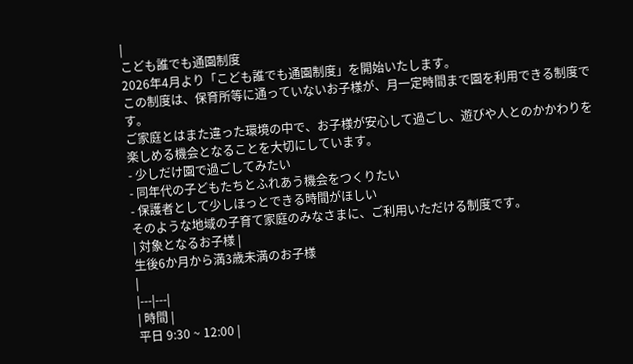|
こども誰でも通園制度
2026年4月より「こども誰でも通園制度」を開始いたします。
この制度は、保育所等に通っていないお子様が、月一定時間まで園を利用できる制度です。
ご家庭とはまた違った環境の中で、お子様が安心して過ごし、遊びや人とのかかわりを楽しめる機会となることを大切にしています。
- 少しだけ園で過ごしてみたい
- 同年代の子どもたちとふれあう機会をつくりたい
- 保護者として少しほっとできる時間がほしい
そのような地域の子育て家庭のみなさまに、ご利用いただける制度です。
| 対象となるお子様 |
生後6か月から満3歳未満のお子様
|
|---|---|
| 時間 |
平日 9:30 ~ 12:00 |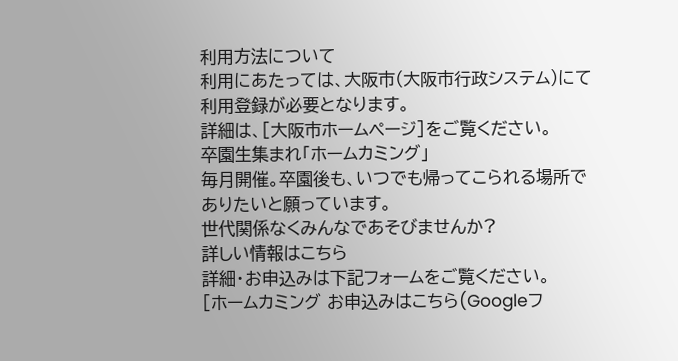利用方法について
利用にあたっては、大阪市(大阪市行政システム)にて利用登録が必要となります。
詳細は、[大阪市ホームページ]をご覧ください。
卒園生集まれ「ホームカミング」
毎月開催。卒園後も、いつでも帰ってこられる場所でありたいと願っています。
世代関係なくみんなであそびませんか?
詳しい情報はこちら
詳細・お申込みは下記フォームをご覧ください。
[ホームカミング お申込みはこちら(Googleフ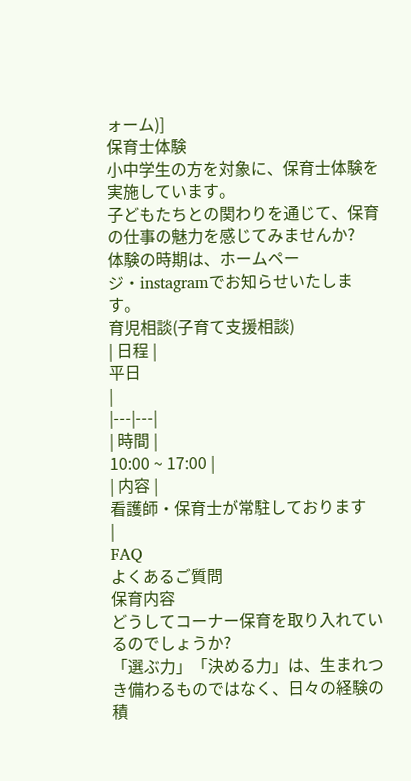ォーム)]
保育士体験
小中学生の方を対象に、保育士体験を実施しています。
子どもたちとの関わりを通じて、保育の仕事の魅力を感じてみませんか?
体験の時期は、ホームページ・instagramでお知らせいたします。
育児相談(子育て支援相談)
| 日程 |
平日
|
|---|---|
| 時間 |
10:00 ~ 17:00 |
| 内容 |
看護師・保育士が常駐しております
|
FAQ
よくあるご質問
保育内容
どうしてコーナー保育を取り入れているのでしょうか?
「選ぶ力」「決める力」は、生まれつき備わるものではなく、日々の経験の積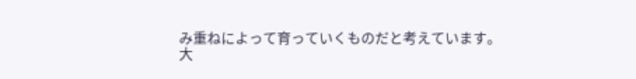み重ねによって育っていくものだと考えています。
大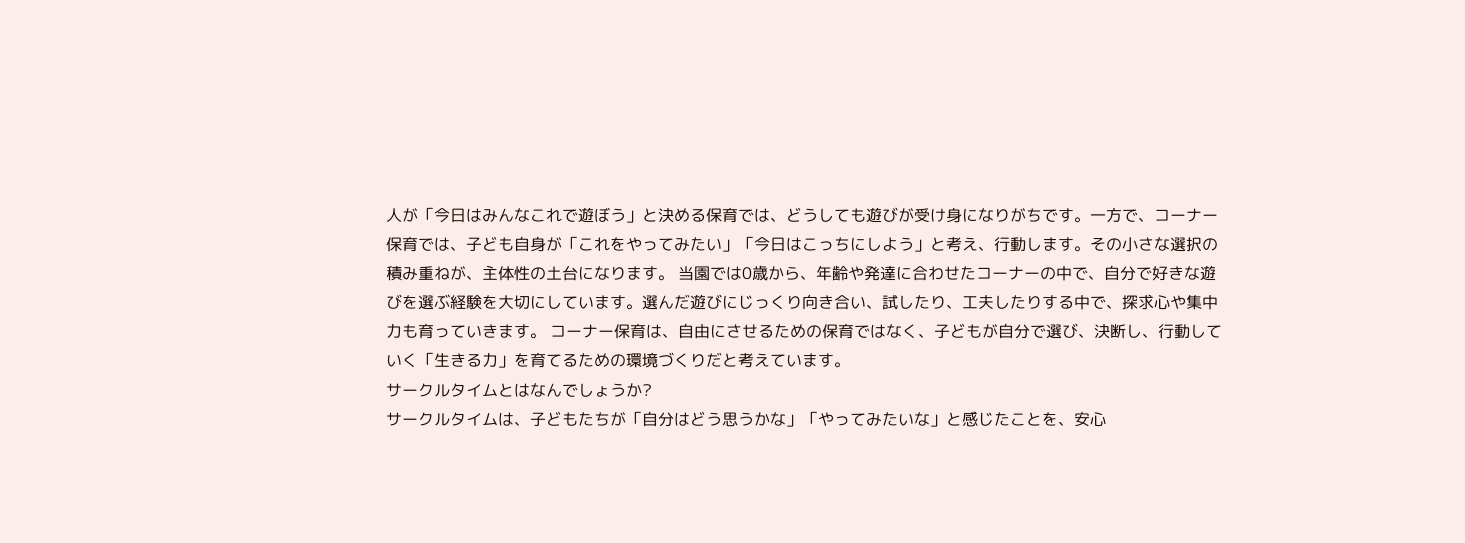人が「今日はみんなこれで遊ぼう」と決める保育では、どうしても遊びが受け身になりがちです。一方で、コーナー保育では、子ども自身が「これをやってみたい」「今日はこっちにしよう」と考え、行動します。その小さな選択の積み重ねが、主体性の土台になります。 当園では0歳から、年齢や発達に合わせたコーナーの中で、自分で好きな遊びを選ぶ経験を大切にしています。選んだ遊びにじっくり向き合い、試したり、工夫したりする中で、探求心や集中力も育っていきます。 コーナー保育は、自由にさせるための保育ではなく、子どもが自分で選び、決断し、行動していく「生きる力」を育てるための環境づくりだと考えています。
サークルタイムとはなんでしょうか?
サークルタイムは、子どもたちが「自分はどう思うかな」「やってみたいな」と感じたことを、安心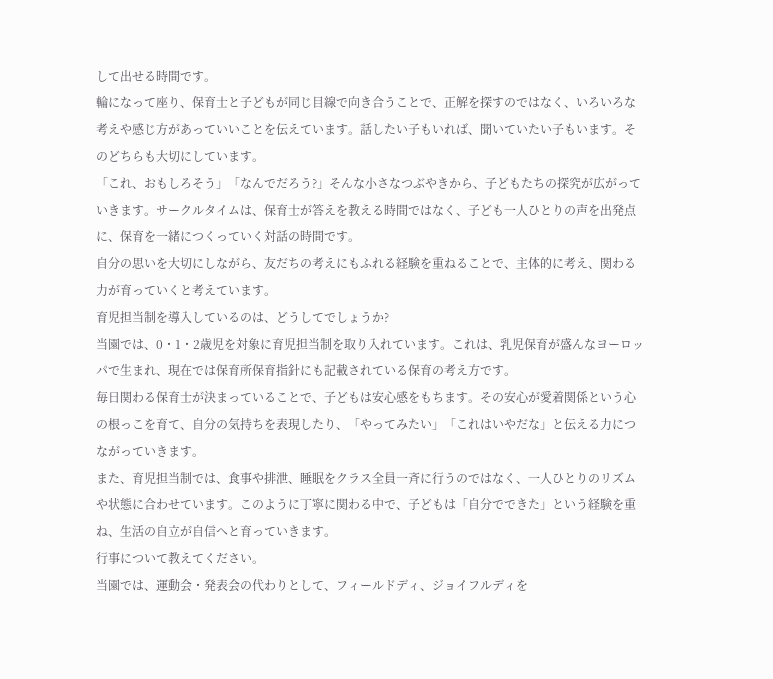して出せる時間です。
輪になって座り、保育士と子どもが同じ目線で向き合うことで、正解を探すのではなく、いろいろな考えや感じ方があっていいことを伝えています。話したい子もいれば、聞いていたい子もいます。そのどちらも大切にしています。
「これ、おもしろそう」「なんでだろう?」そんな小さなつぶやきから、子どもたちの探究が広がっていきます。サークルタイムは、保育士が答えを教える時間ではなく、子ども一人ひとりの声を出発点に、保育を一緒につくっていく対話の時間です。
自分の思いを大切にしながら、友だちの考えにもふれる経験を重ねることで、主体的に考え、関わる力が育っていくと考えています。
育児担当制を導入しているのは、どうしてでしょうか?
当園では、0・1・2歳児を対象に育児担当制を取り入れています。これは、乳児保育が盛んなヨーロッパで生まれ、現在では保育所保育指針にも記載されている保育の考え方です。
毎日関わる保育士が決まっていることで、子どもは安心感をもちます。その安心が愛着関係という心の根っこを育て、自分の気持ちを表現したり、「やってみたい」「これはいやだな」と伝える力につながっていきます。
また、育児担当制では、食事や排泄、睡眠をクラス全員一斉に行うのではなく、一人ひとりのリズムや状態に合わせています。このように丁寧に関わる中で、子どもは「自分でできた」という経験を重ね、生活の自立が自信へと育っていきます。
行事について教えてください。
当園では、運動会・発表会の代わりとして、フィールドディ、ジョイフルディを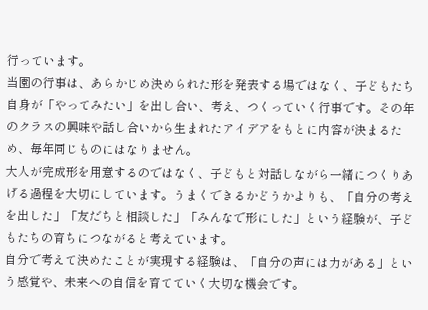行っています。
当園の行事は、あらかじめ決められた形を発表する場ではなく、子どもたち自身が「やってみたい」を出し合い、考え、つくっていく行事です。その年のクラスの興味や話し合いから生まれたアイデアをもとに内容が決まるため、毎年同じものにはなりません。
大人が完成形を用意するのではなく、子どもと対話しながら一緒につくりあげる過程を大切にしています。うまくできるかどうかよりも、「自分の考えを出した」「友だちと相談した」「みんなで形にした」という経験が、子どもたちの育ちにつながると考えています。
自分で考えて決めたことが実現する経験は、「自分の声には力がある」という感覚や、未来への自信を育てていく大切な機会です。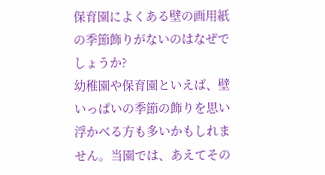保育園によくある壁の画用紙の季節飾りがないのはなぜでしょうか?
幼稚園や保育園といえば、壁いっぱいの季節の飾りを思い浮かべる方も多いかもしれません。当園では、あえてその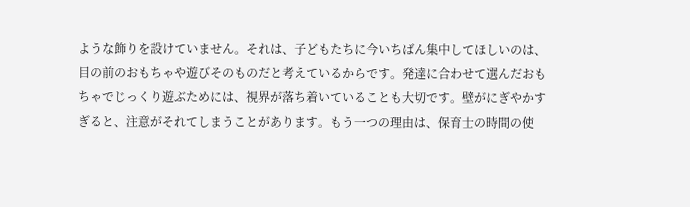ような飾りを設けていません。それは、子どもたちに今いちばん集中してほしいのは、目の前のおもちゃや遊びそのものだと考えているからです。発達に合わせて選んだおもちゃでじっくり遊ぶためには、視界が落ち着いていることも大切です。壁がにぎやかすぎると、注意がそれてしまうことがあります。もう一つの理由は、保育士の時間の使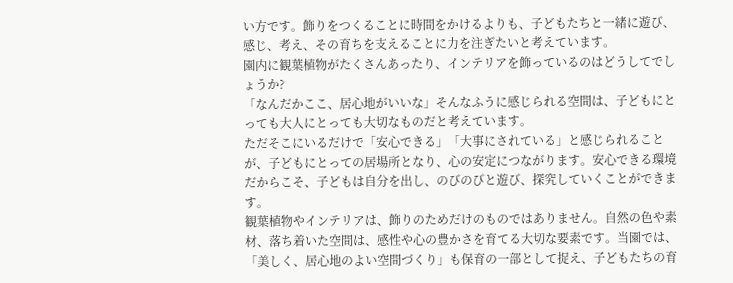い方です。飾りをつくることに時間をかけるよりも、子どもたちと一緒に遊び、感じ、考え、その育ちを支えることに力を注ぎたいと考えています。
園内に観葉植物がたくさんあったり、インテリアを飾っているのはどうしてでしょうか?
「なんだかここ、居心地がいいな」そんなふうに感じられる空間は、子どもにとっても大人にとっても大切なものだと考えています。
ただそこにいるだけで「安心できる」「大事にされている」と感じられることが、子どもにとっての居場所となり、心の安定につながります。安心できる環境だからこそ、子どもは自分を出し、のびのびと遊び、探究していくことができます。
観葉植物やインテリアは、飾りのためだけのものではありません。自然の色や素材、落ち着いた空間は、感性や心の豊かさを育てる大切な要素です。当園では、「美しく、居心地のよい空間づくり」も保育の一部として捉え、子どもたちの育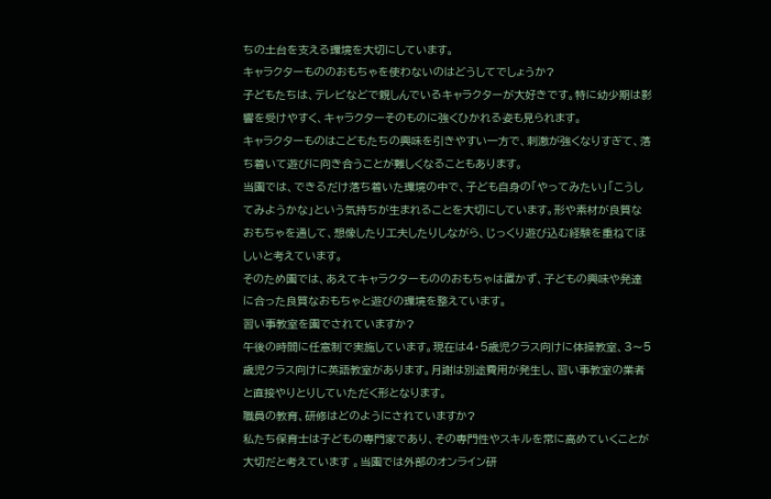ちの土台を支える環境を大切にしています。
キャラクターもののおもちゃを使わないのはどうしてでしょうか?
子どもたちは、テレビなどで親しんでいるキャラクターが大好きです。特に幼少期は影響を受けやすく、キャラクターそのものに強くひかれる姿も見られます。
キャラクターものはこどもたちの興味を引きやすい一方で、刺激が強くなりすぎて、落ち着いて遊びに向き合うことが難しくなることもあります。
当園では、できるだけ落ち着いた環境の中で、子ども自身の「やってみたい」「こうしてみようかな」という気持ちが生まれることを大切にしています。形や素材が良質なおもちゃを通して、想像したり工夫したりしながら、じっくり遊び込む経験を重ねてほしいと考えています。
そのため園では、あえてキャラクターもののおもちゃは置かず、子どもの興味や発達に合った良質なおもちゃと遊びの環境を整えています。
習い事教室を園でされていますか?
午後の時間に任意制で実施しています。現在は4・5歳児クラス向けに体操教室、3〜5歳児クラス向けに英語教室があります。月謝は別途費用が発生し、習い事教室の業者と直接やりとりしていただく形となります。
職員の教育、研修はどのようにされていますか?
私たち保育士は子どもの専門家であり、その専門性やスキルを常に高めていくことが大切だと考えています 。当園では外部のオンライン研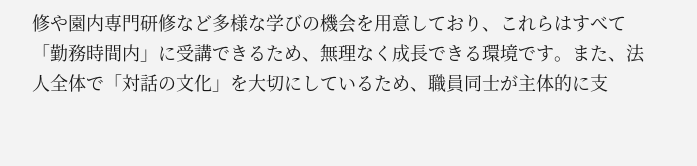修や園内専門研修など多様な学びの機会を用意しており、これらはすべて「勤務時間内」に受講できるため、無理なく成長できる環境です。また、法人全体で「対話の文化」を大切にしているため、職員同士が主体的に支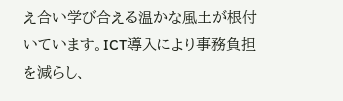え合い学び合える温かな風土が根付いています。ICT導入により事務負担を減らし、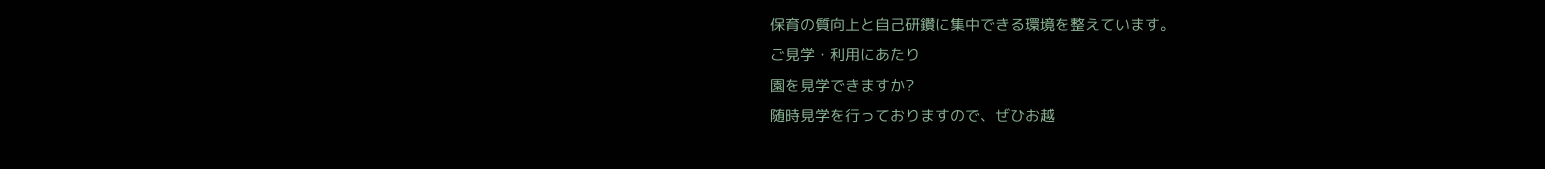保育の質向上と自己研鑽に集中できる環境を整えています。
ご見学・利用にあたり
園を見学できますか?
随時見学を行っておりますので、ぜひお越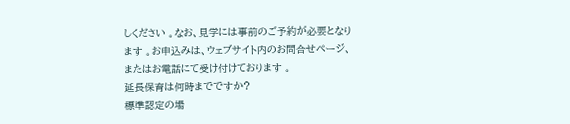しください 。なお、見学には事前のご予約が必要となります 。お申込みは、ウェブサイト内のお問合せページ、またはお電話にて受け付けております 。
延長保育は何時までですか?
標準認定の場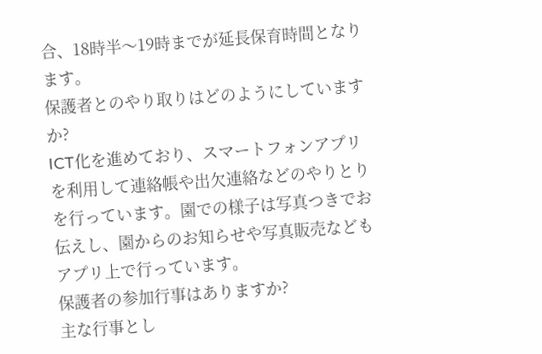合、18時半〜19時までが延長保育時間となります。
保護者とのやり取りはどのようにしていますか?
ICT化を進めており、スマートフォンアプリを利用して連絡帳や出欠連絡などのやりとりを行っています。園での様子は写真つきでお伝えし、園からのお知らせや写真販売などもアプリ上で行っています。
保護者の参加行事はありますか?
主な行事とし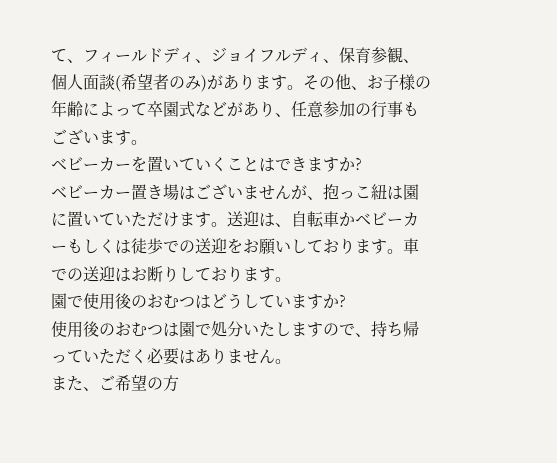て、フィールドディ、ジョイフルディ、保育参観、個人面談(希望者のみ)があります。その他、お子様の年齢によって卒園式などがあり、任意参加の行事もございます。
ベビーカーを置いていくことはできますか?
ベビーカー置き場はございませんが、抱っこ紐は園に置いていただけます。送迎は、自転車かベビーカーもしくは徒歩での送迎をお願いしております。車での送迎はお断りしております。
園で使用後のおむつはどうしていますか?
使用後のおむつは園で処分いたしますので、持ち帰っていただく必要はありません。
また、ご希望の方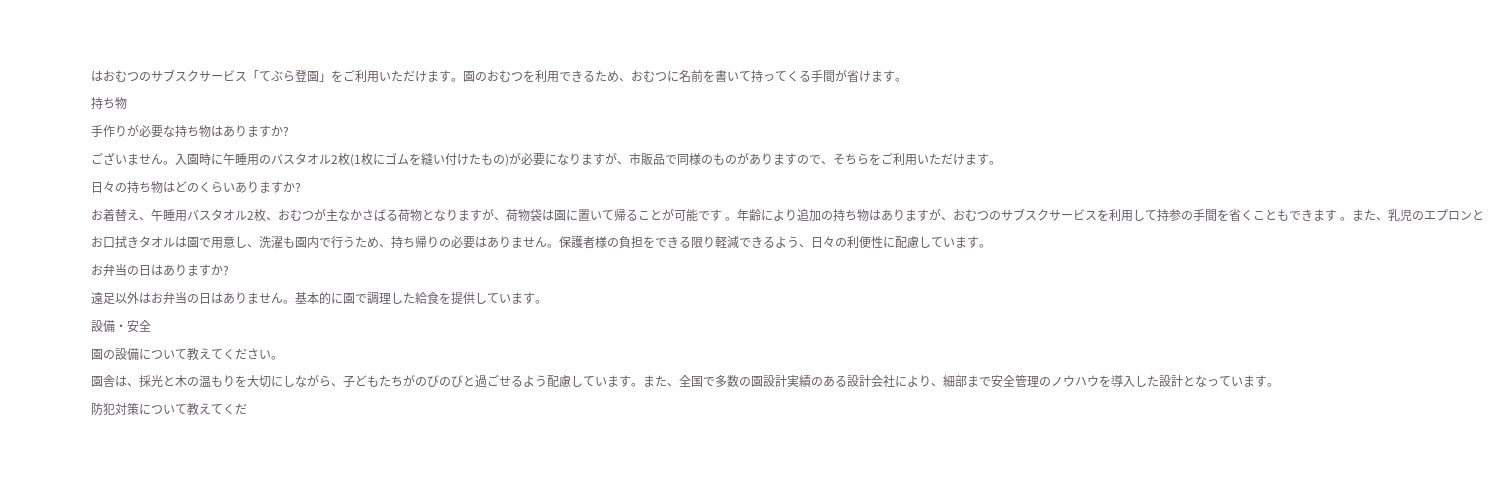はおむつのサブスクサービス「てぶら登園」をご利用いただけます。園のおむつを利用できるため、おむつに名前を書いて持ってくる手間が省けます。
持ち物
手作りが必要な持ち物はありますか?
ございません。入園時に午睡用のバスタオル2枚(1枚にゴムを縫い付けたもの)が必要になりますが、市販品で同様のものがありますので、そちらをご利用いただけます。
日々の持ち物はどのくらいありますか?
お着替え、午睡用バスタオル2枚、おむつが主なかさばる荷物となりますが、荷物袋は園に置いて帰ることが可能です 。年齢により追加の持ち物はありますが、おむつのサブスクサービスを利用して持参の手間を省くこともできます 。また、乳児のエプロンとお口拭きタオルは園で用意し、洗濯も園内で行うため、持ち帰りの必要はありません。保護者様の負担をできる限り軽減できるよう、日々の利便性に配慮しています。
お弁当の日はありますか?
遠足以外はお弁当の日はありません。基本的に園で調理した給食を提供しています。
設備・安全
園の設備について教えてください。
園舎は、採光と木の温もりを大切にしながら、子どもたちがのびのびと過ごせるよう配慮しています。また、全国で多数の園設計実績のある設計会社により、細部まで安全管理のノウハウを導入した設計となっています。
防犯対策について教えてくだ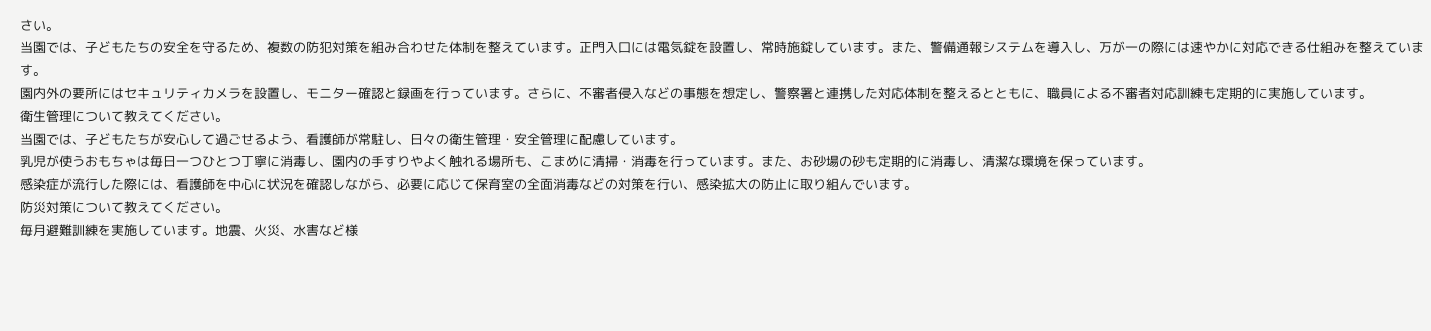さい。
当園では、子どもたちの安全を守るため、複数の防犯対策を組み合わせた体制を整えています。正門入口には電気錠を設置し、常時施錠しています。また、警備通報システムを導入し、万が一の際には速やかに対応できる仕組みを整えています。
園内外の要所にはセキュリティカメラを設置し、モニター確認と録画を行っています。さらに、不審者侵入などの事態を想定し、警察署と連携した対応体制を整えるとともに、職員による不審者対応訓練も定期的に実施しています。
衛生管理について教えてください。
当園では、子どもたちが安心して過ごせるよう、看護師が常駐し、日々の衛生管理・安全管理に配慮しています。
乳児が使うおもちゃは毎日一つひとつ丁寧に消毒し、園内の手すりやよく触れる場所も、こまめに清掃・消毒を行っています。また、お砂場の砂も定期的に消毒し、清潔な環境を保っています。
感染症が流行した際には、看護師を中心に状況を確認しながら、必要に応じて保育室の全面消毒などの対策を行い、感染拡大の防止に取り組んでいます。
防災対策について教えてください。
毎月避難訓練を実施しています。地震、火災、水害など様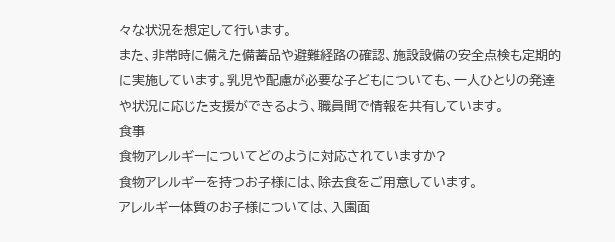々な状況を想定して行います。
また、非常時に備えた備蓄品や避難経路の確認、施設設備の安全点検も定期的に実施しています。乳児や配慮が必要な子どもについても、一人ひとりの発達や状況に応じた支援ができるよう、職員間で情報を共有しています。
食事
食物アレルギーについてどのように対応されていますか?
食物アレルギーを持つお子様には、除去食をご用意しています。
アレルギー体質のお子様については、入園面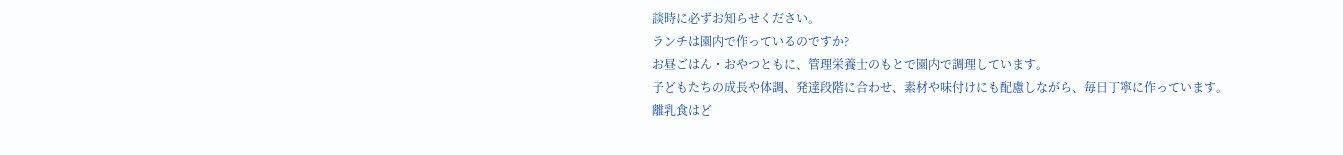談時に必ずお知らせください。
ランチは園内で作っているのですか?
お昼ごはん・おやつともに、管理栄養士のもとで園内で調理しています。
子どもたちの成長や体調、発達段階に合わせ、素材や味付けにも配慮しながら、毎日丁寧に作っています。
離乳食はど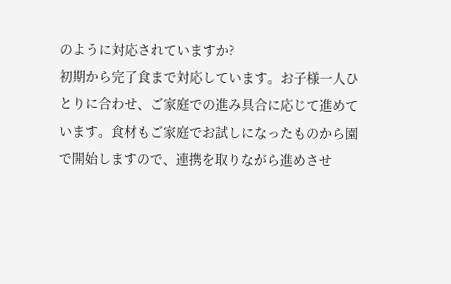のように対応されていますか?
初期から完了食まで対応しています。お子様一人ひとりに合わせ、ご家庭での進み具合に応じて進めています。食材もご家庭でお試しになったものから園で開始しますので、連携を取りながら進めさせ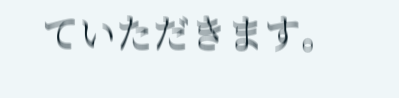ていただきます。